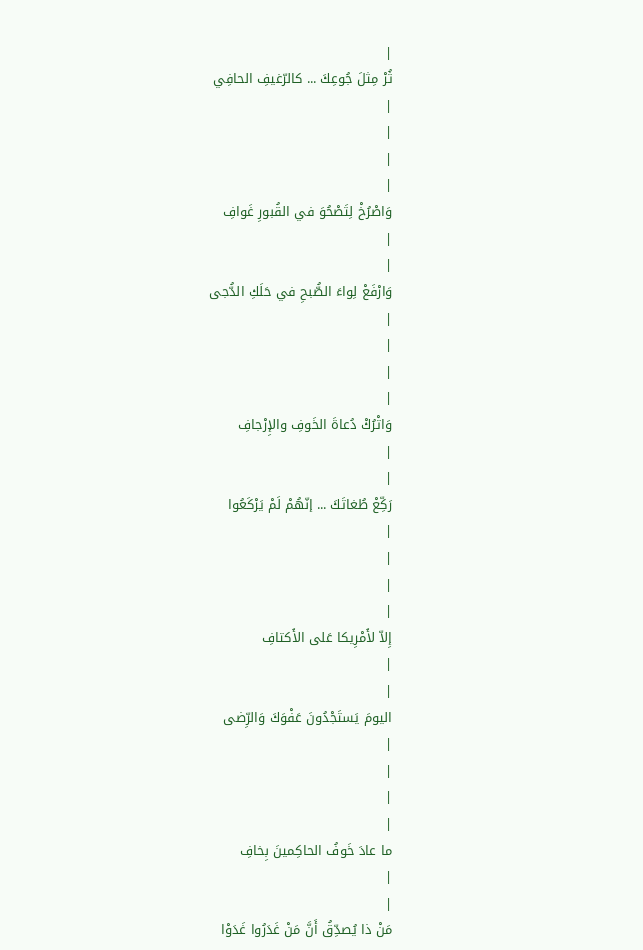|
ثُرْ مِثلَ جُوعِكَ ... كالرّغيفِ الحافِي
|
|
|
|
وَاصْرُخْ لِتَصْحُوَ في القُبورِ غَوافِ
|
|
وَارْفَعْ لِواءَ الصُّبحِ في حَلَكِ الدُّجى
|
|
|
|
وَاتْرُكْ دُعاةَ الخَوفِ والإِرْجافِ
|
|
رَكِّعْ طُغاتَكَ ... إنّهُمْ لَمْ يَرْكَعُوا
|
|
|
|
إِلاّ لأَمْرِيكا عَلى الأَكتافِ
|
|
اليومَ يَستَجْدُونَ عَفْوَكَ وَالرِّضى
|
|
|
|
ما عادَ خَوفُ الحاكِمينَ بِخافِ
|
|
مَنْ ذا يُصدِّقُ أَنَّ مَنْ غَدَرُوا غَدَوْا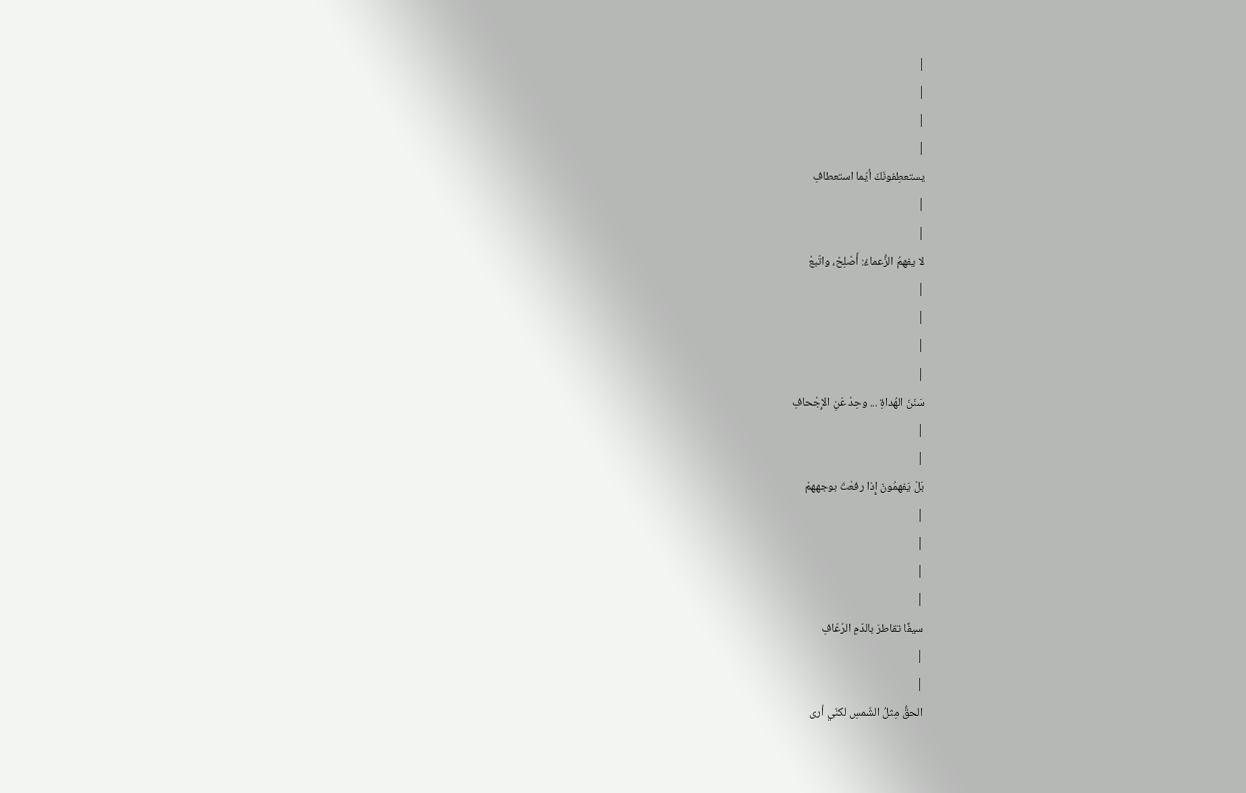|
|
|
|
يستعطِفونَكَ أيّما استعطافِ
|
|
لا يفهمُ الزُّعماءُ: أَصْلِحْ، واتّبعْ
|
|
|
|
سَنَنَ الهُداةِ ... وحِدْ عَنِ الإِجْحافِ
|
|
بَلْ يَفهمُونَ إِذا رفعْتَ بوجههمْ
|
|
|
|
سيفًا تقاطرَ بالدّمِ الرّعّافِ
|
|
الحقُّ مِثلُ الشّمسِ لكنّي أرى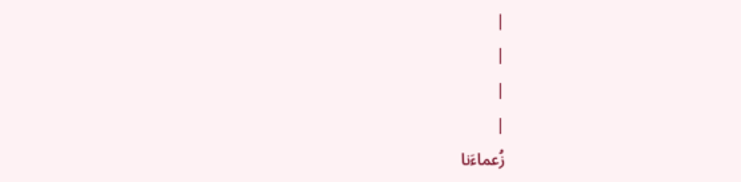|
|
|
|
زُعماءَنا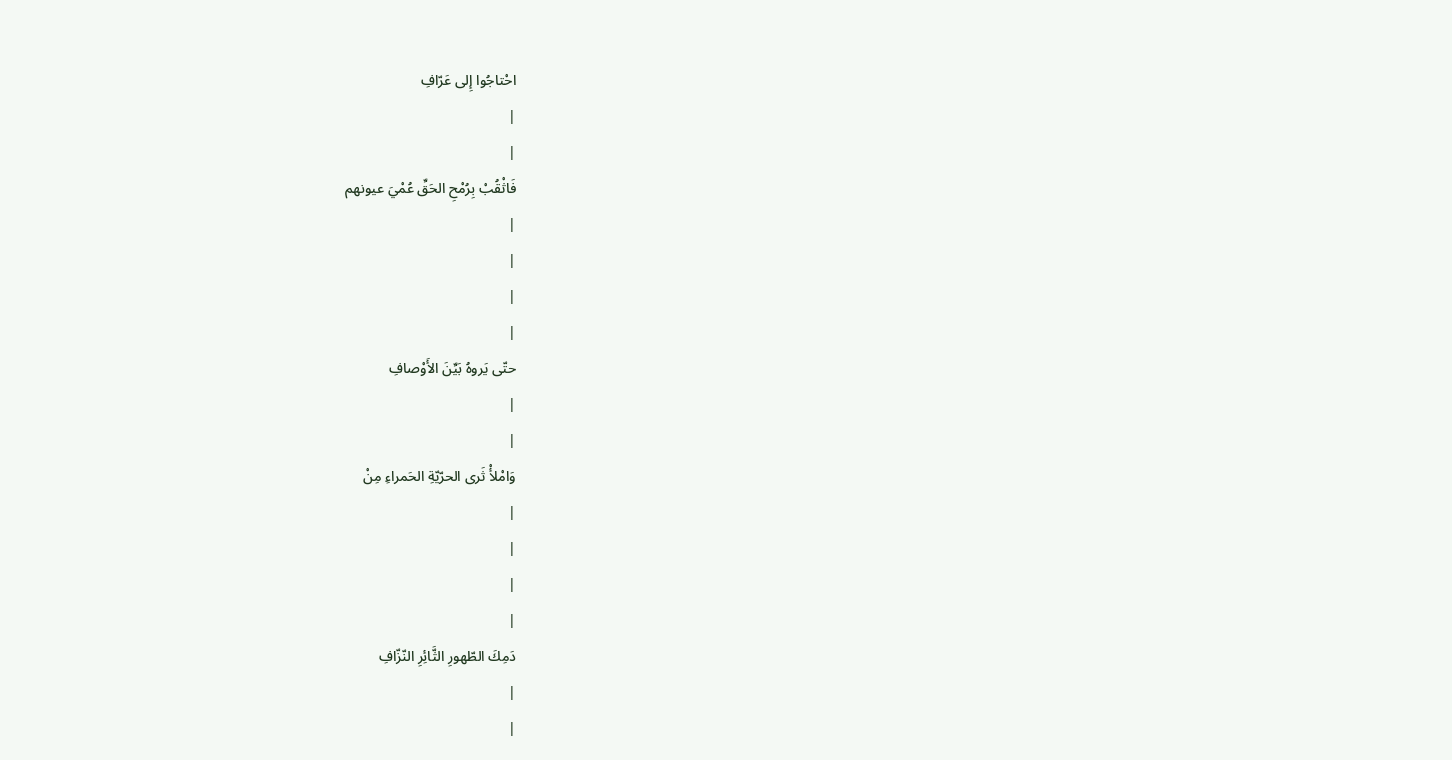احْتاجُوا إِلى عَرّافِ
|
|
فَاثْقُبْ بِرُمْحِ الحَقِّ عُمْيَ عيونهم
|
|
|
|
حتّى يَروهُ بَيِّنَ الأَوْصافِ
|
|
وَامْلأْ ثَرى الحرّيّةِ الحَمراءِ مِنْ
|
|
|
|
دَمِكَ الطّهورِ الثَّائِرِ النّزّافِ
|
|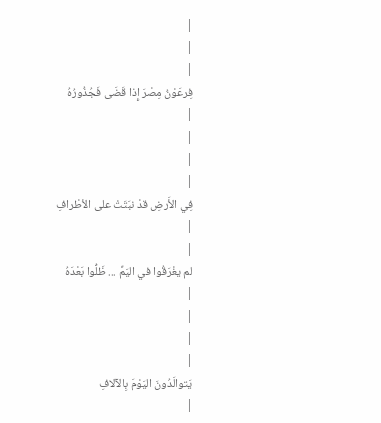|
|
|
فِرعَوْنُ مِصْرَ إِذا قَضَى فَجُذُورُهُ
|
|
|
|
فِي الأَرضِ قدْ نبَتَتْ على الأطْرافِ
|
|
لم يغْرَقُوا في اليَمِّ ... ظَلُّوا بَعْدَهُ
|
|
|
|
يَتوالَدُونَ اليَوْمَ بِالآلافِ
|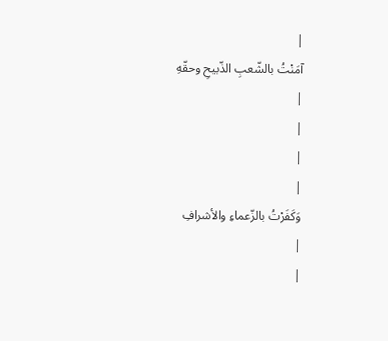|
آمَنْتُ بالشّعبِ الذّبيحِ وحقّهِ
|
|
|
|
وَكَفَرْتُ بالزّعماءِ والأشرافِ
|
|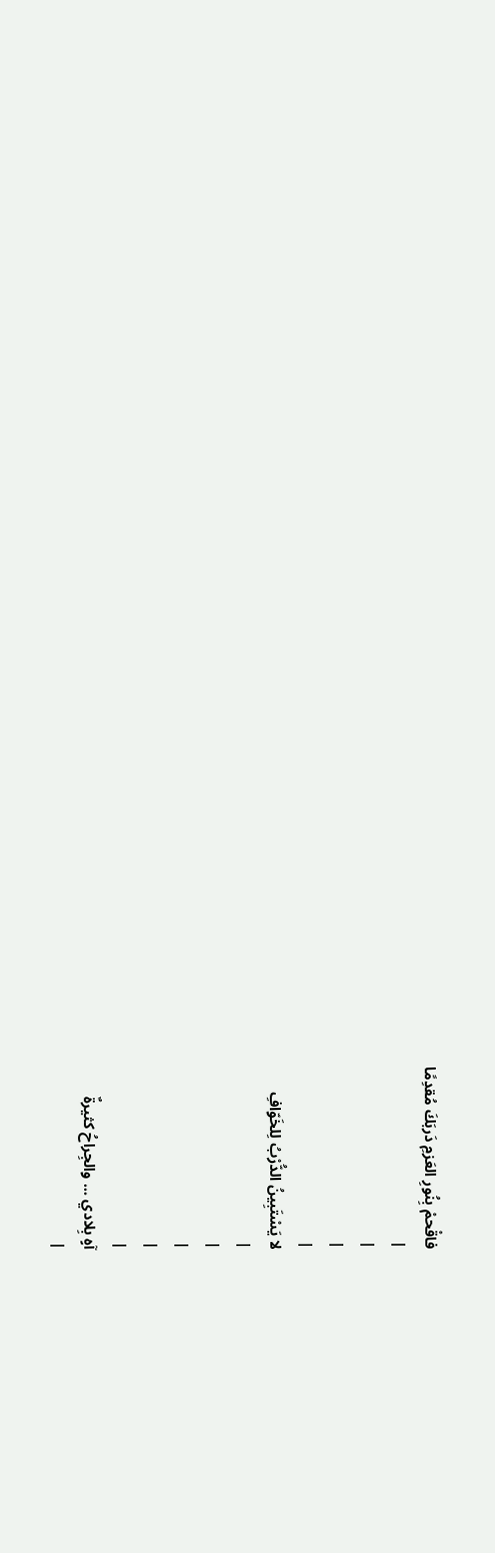فاقْحمْ بِنُورِ العَزمِ دَربَكَ مُقدِمًا
|
|
|
|
لا يَسْتَبِينُ الدُّرْبُ لِلخَوّافِ
|
|
|
|
|
آهٍ بِلادي ... والجِراحُ كثيرةٌ
|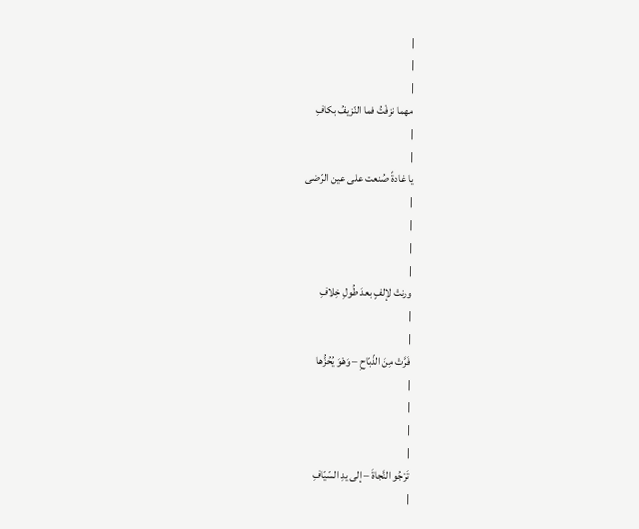|
|
|
مهما نزفْتُ فما النّزيفُ بكافِ
|
|
يا غادةً صُنعت على عين الرّضى
|
|
|
|
ورنتْ لإلفٍ بعدَ طُولِ خِلافِ
|
|
فَرَّتْ مِنَ الذّبّاحِ – وَهْوَ يُحُزُّها
|
|
|
|
تَرْجُو النَّجاةَ – إلى يدِ السّيّافِ
|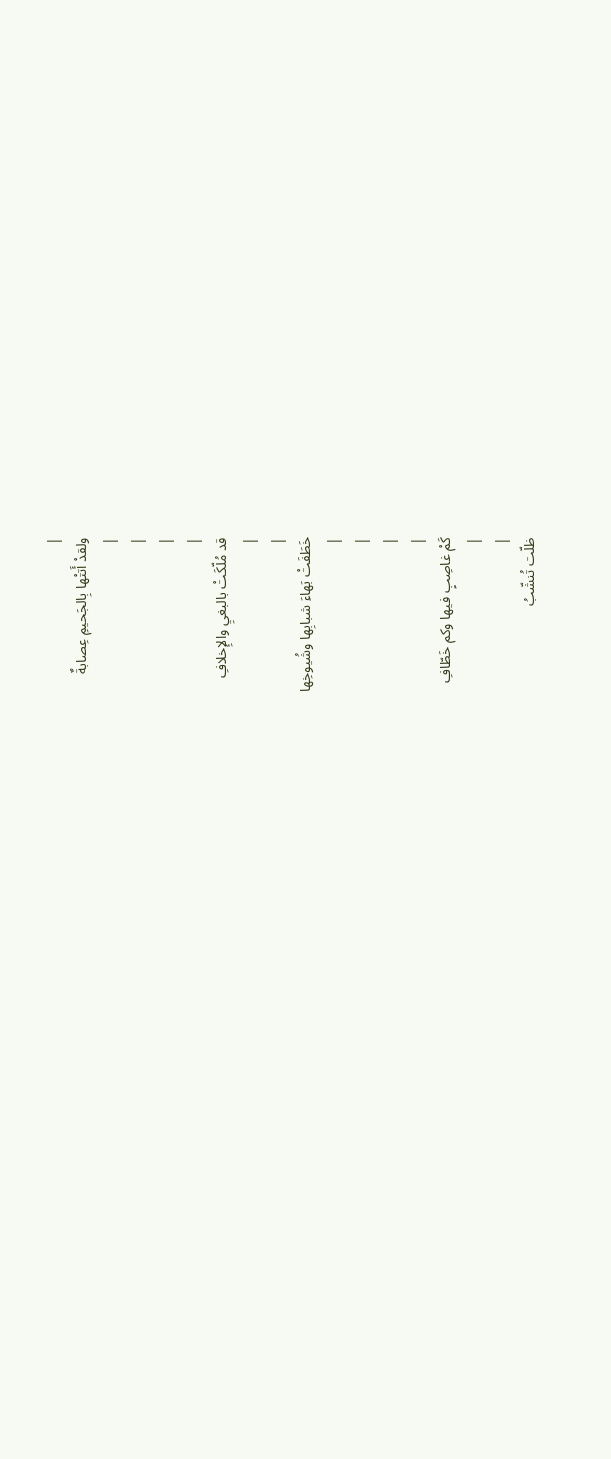|
ولقدْ أَتتْها بِالجَحيمِ عِصابةٌ
|
|
|
|
قد مُلّكَتْ بالبغيِ والإِخلافِ
|
|
خَطَفَتْ بَهاءَ شبابِها وشُيوخِها
|
|
|
|
كَمْ غاصِبٍ فيها وكم خَطّافِ
|
|
ظلّت تُنشّبُ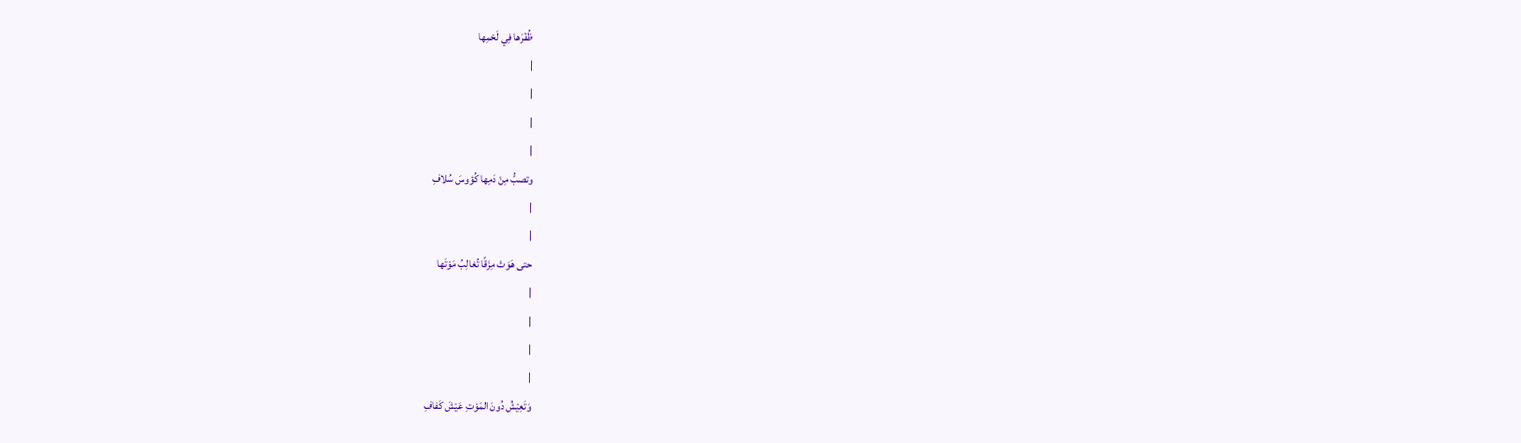ظُفْرَها فِي لَحْمِها
|
|
|
|
وتصبُّ مِنْ دَمِها كُؤوسَ سُلافِ
|
|
حتى هَوَتْ مِزَقًا تُغالِبُ مَوْتَها
|
|
|
|
وَتَعِيْشُ دُونَ المَوْتِ عَيْشَ كَفافِ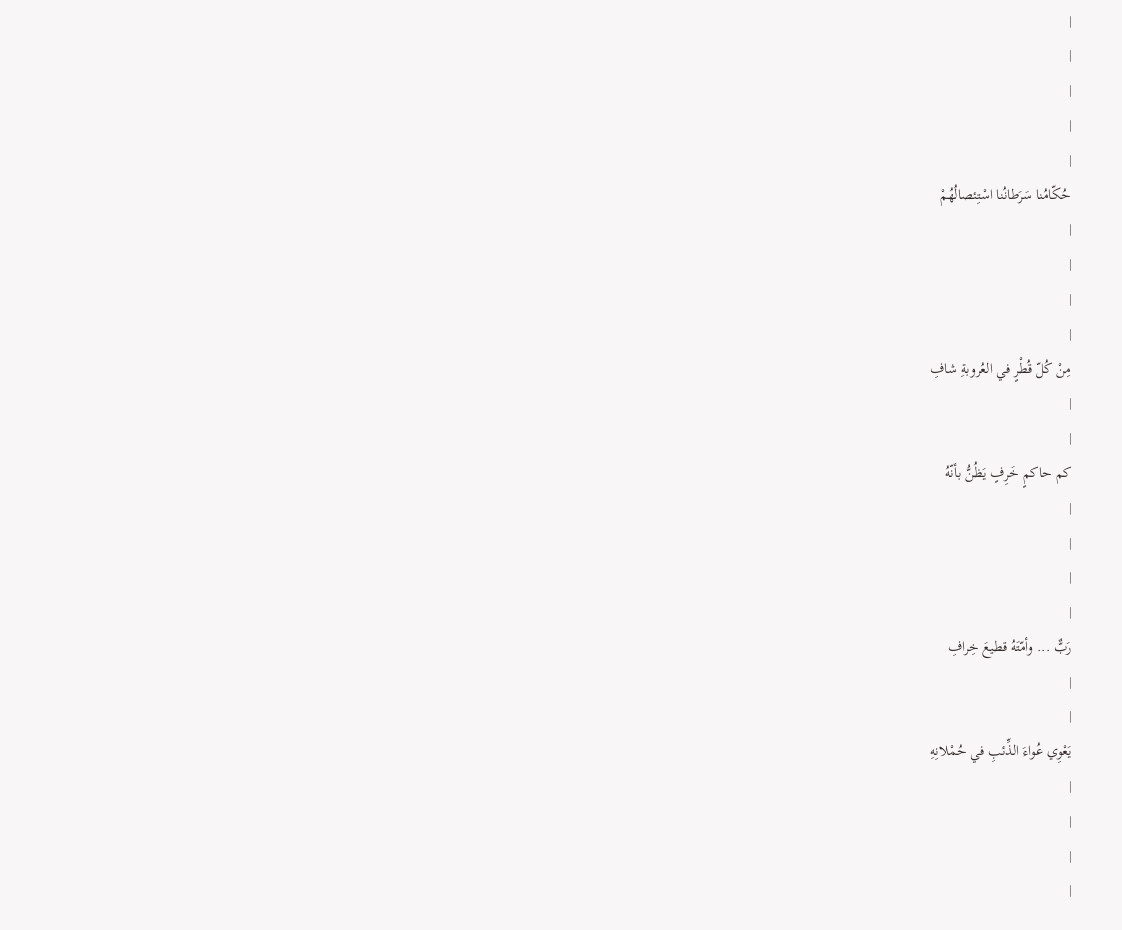|
|
|
|
|
حُكّامُنا سَرَطانُنا اسْتِئصالُهُمْ
|
|
|
|
مِنْ كُلّ قُطْرٍ في العُروبةِ شافِ
|
|
كم حاكمٍ خَرِفٍ يَظُنُّ بأنّهُ
|
|
|
|
رَبٌّ ... وأمّتَهُ قطيعَ خِرافِ
|
|
يَعْوِي عُواءَ الذِّئبِ في حُمْلانِهِ
|
|
|
|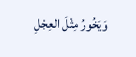وَيَخُورُ مِثْلَ العِجْلِ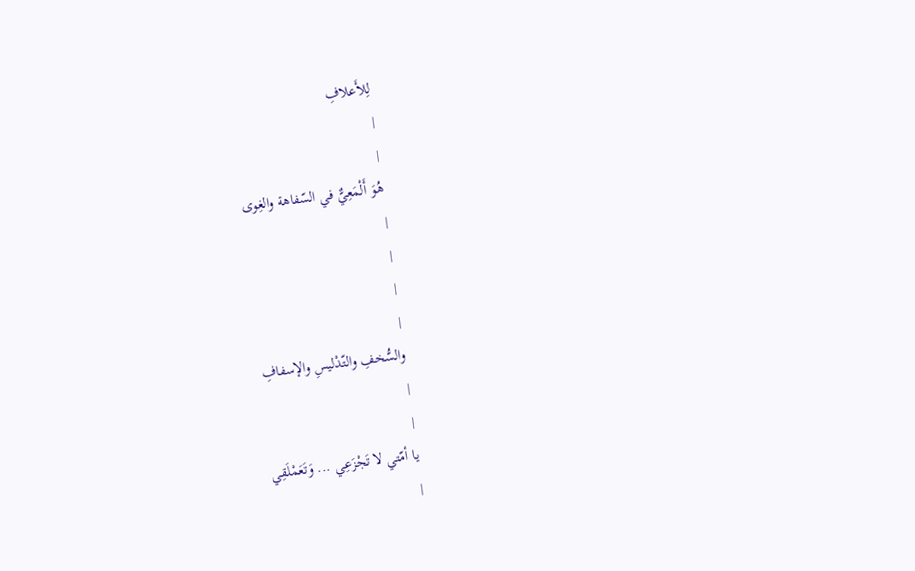لِلأَعلافِ
|
|
هُوَ أَلْمَعِيٌّ في السّفاهة والغِوى
|
|
|
|
والسُّخفِ والتّدْليسِ والإسفافِ
|
|
يا أمّتي لا تَجْزَعِي ... وَتَعَمْلَقِي
|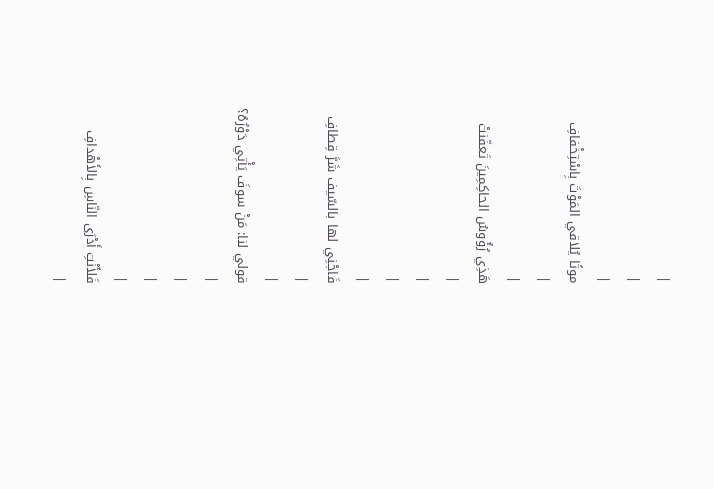|
|
|
موتًا يُلاقي المَوْتَ بِاسْتِخْفافِ
|
|
هَذِي رُؤُوسُ الحاكِمِينَ تَعفّنتْ
|
|
|
|
فَاجْنِي لها بالسّيف شَرَّ قِطافِ
|
|
قولي لنا: مَنْ سوفَ يَأْتِي دَوْرُهُ؟
|
|
|
|
فَلأَنْتِ أَدْرَى النّاسِ بِالأَهْدافِ
|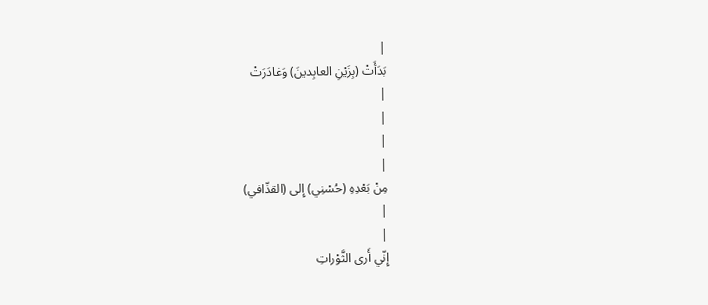|
بَدَأَتْ (بِزَيْنِ العابِدينَ) وَغادَرَتْ
|
|
|
|
مِنْ بَعْدِهِ (حُسْنِي) إِلى (القذّافي)
|
|
إِنّي أَرى الثَّوْراتِ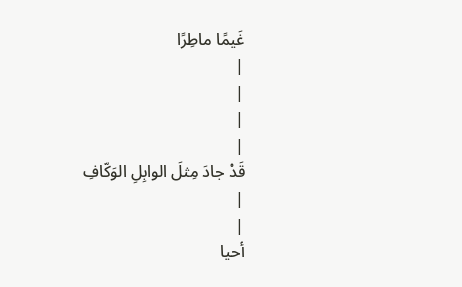غَيمًا ماطِرًا
|
|
|
|
قَدْ جادَ مِثلَ الوابِلِ الوَكّافِ
|
|
أحيا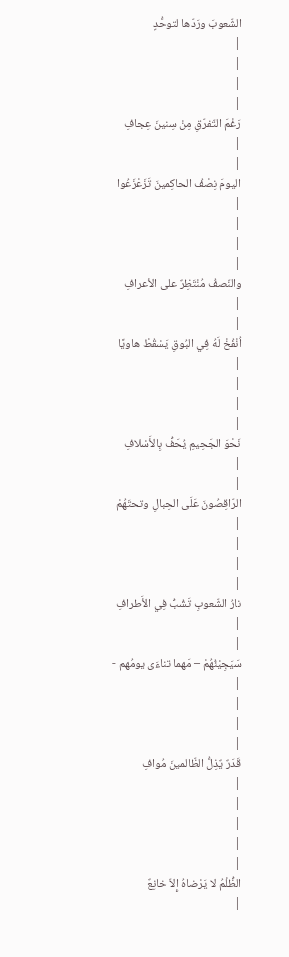الشّعوبَ ورَدّها لتوحُّدٍ
|
|
|
|
رَغْمَ التّفرّقِ مِنْ سِنينَ عِجافِ
|
|
اليومَ نِصْفُ الحاكِمينَ تَزَعْزَعُوا
|
|
|
|
والنّصفُ مُنْتَظِرٌ على الأعرافِ
|
|
اُنْفُخْ لَهُ فِي البُوقِ يَسْقُطْ هاويًا
|
|
|
|
نَحْوَ الجَحِيمِ يُحَفُّ بِالأَسْلافِ
|
|
الرّاقِصُونَ عَلَى الحِبالِ وتحتَهُمْ
|
|
|
|
نارُ الشّعوبِ تَشُبُّ فِي الأَطرافِ
|
|
سَيَجِيْئُهُمْ – مَهما تناءَى يومُهم -
|
|
|
|
قَدَرٌ يٌذِلُّ الظّالمينَ مُوافِ
|
|
|
|
|
الظُّلْمُ لا يَرْضاهُ إِلاّ خانِعٌ
|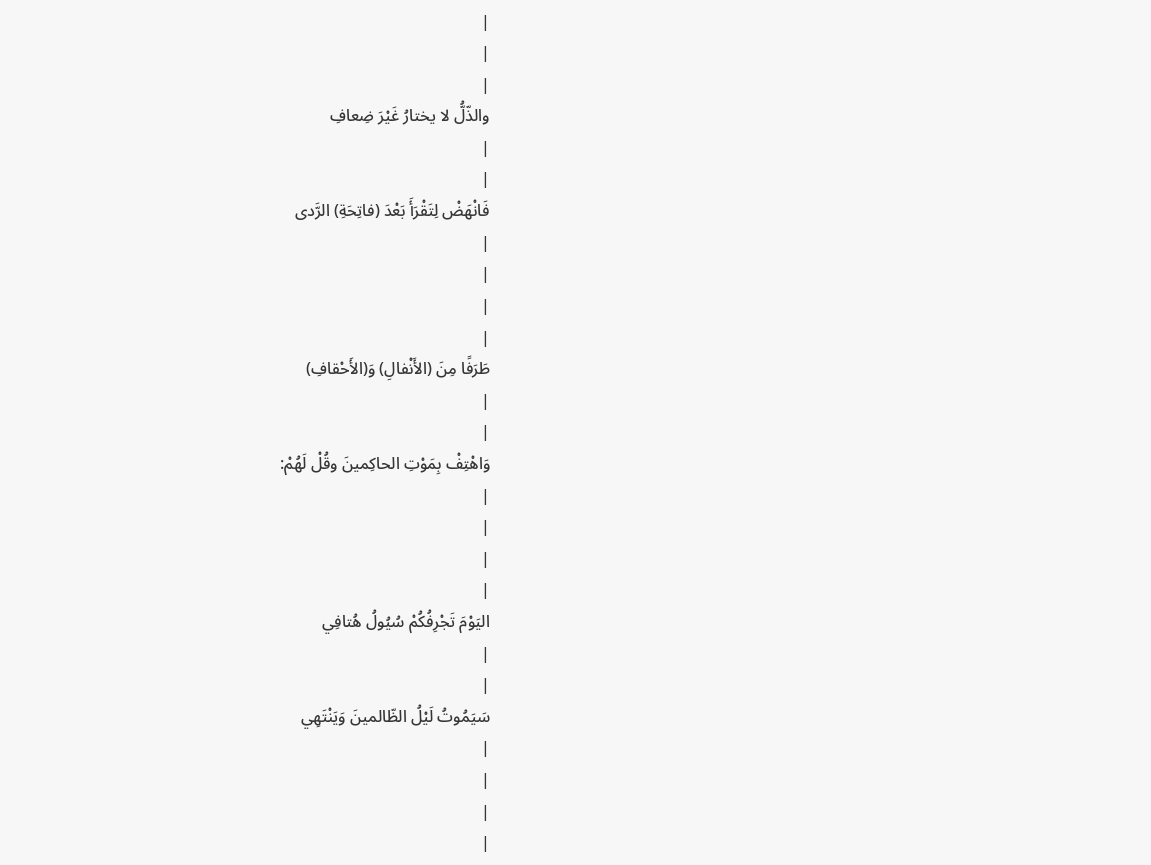|
|
|
والذّلُّ لا يختارُ غَيْرَ ضِعافِ
|
|
فَانْهَضْ لِتَقْرَأَ بَعْدَ (فاتِحَةِ) الرَّدى
|
|
|
|
طَرَفًا مِنَ (الأَنْفالِ) وَ(الأَحْقافِ)
|
|
وَاهْتِفْ بِمَوْتِ الحاكِمينَ وقُلْ لَهُمْ:
|
|
|
|
اليَوْمَ تَجْرِفُكُمْ سُيُولُ هُتافِي
|
|
سَيَمُوتُ لَيْلُ الظّالمينَ وَيَنْتَهِي
|
|
|
|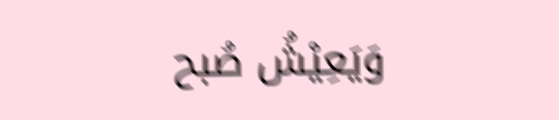وَيَعِيْشُ صُبح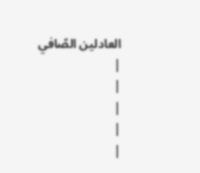العادلين الصّافي
|
|
|
|
|